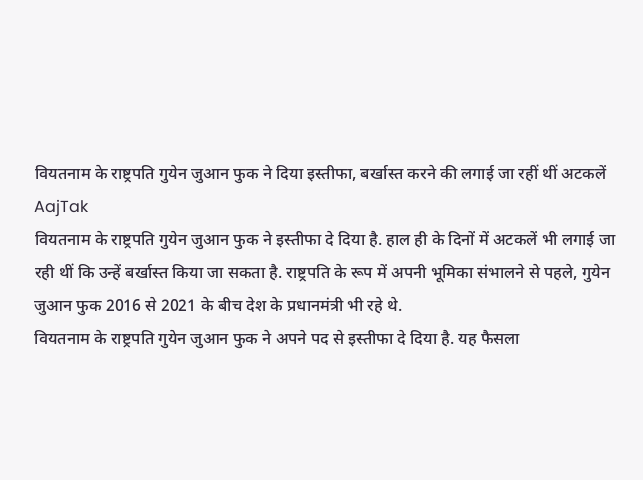वियतनाम के राष्ट्रपति गुयेन जुआन फुक ने दिया इस्तीफा, बर्खास्त करने की लगाई जा रहीं थीं अटकलें
AajTak
वियतनाम के राष्ट्रपति गुयेन जुआन फुक ने इस्तीफा दे दिया है. हाल ही के दिनों में अटकलें भी लगाई जा रही थीं कि उन्हें बर्खास्त किया जा सकता है. राष्ट्रपति के रूप में अपनी भूमिका संभालने से पहले, गुयेन जुआन फुक 2016 से 2021 के बीच देश के प्रधानमंत्री भी रहे थे.
वियतनाम के राष्ट्रपति गुयेन जुआन फुक ने अपने पद से इस्तीफा दे दिया है. यह फैसला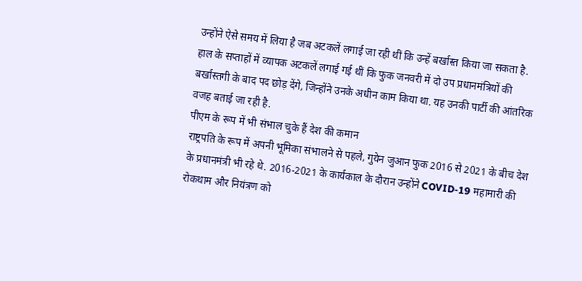उन्होंने ऐसे समय में लिया है जब अटकलें लगाई जा रही थीं कि उन्हें बर्खास्त किया जा सकता है.
हाल के सप्ताहों में व्यापक अटकलें लगाई गई थीं कि फुक जनवरी में दो उप प्रधानमंत्रियों की बर्खास्तगी के बाद पद छोड़ देंगे, जिन्होंने उनके अधीन काम किया था. यह उनकी पार्टी की आंतरिक वजह बताई जा रही है.
पीएम के रूप में भी संभाल चुके हैं देश की कमान
राष्ट्रपति के रूप में अपनी भूमिका संभालने से पहले, गुयेन जुआन फुक 2016 से 2021 के बीच देश के प्रधानमंत्री भी रहे थे. 2016-2021 के कार्यकाल के दौरान उन्होंने COVID-19 महामारी की रोकथाम और नियंत्रण को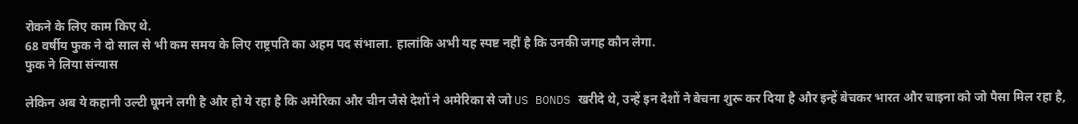रोकने के लिए काम किए थे.
68 वर्षीय फुक ने दो साल से भी कम समय के लिए राष्ट्रपति का अहम पद संभाला. हालांकि अभी यह स्पष्ट नहीं है कि उनकी जगह कौन लेगा.
फुक ने लिया संन्यास

लेकिन अब ये कहानी उल्टी घूमने लगी है और हो ये रहा है कि अमेरिका और चीन जैसे देशों ने अमेरिका से जो US BONDS खरीदे थे, उन्हें इन देशों ने बेचना शुरू कर दिया है और इन्हें बेचकर भारत और चाइना को जो पैसा मिल रहा है,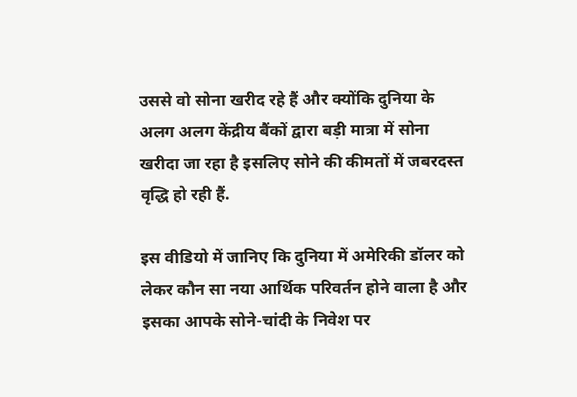उससे वो सोना खरीद रहे हैं और क्योंकि दुनिया के अलग अलग केंद्रीय बैंकों द्वारा बड़ी मात्रा में सोना खरीदा जा रहा है इसलिए सोने की कीमतों में जबरदस्त वृद्धि हो रही हैं.

इस वीडियो में जानिए कि दुनिया में अमेरिकी डॉलर को लेकर कौन सा नया आर्थिक परिवर्तन होने वाला है और इसका आपके सोने-चांदी के निवेश पर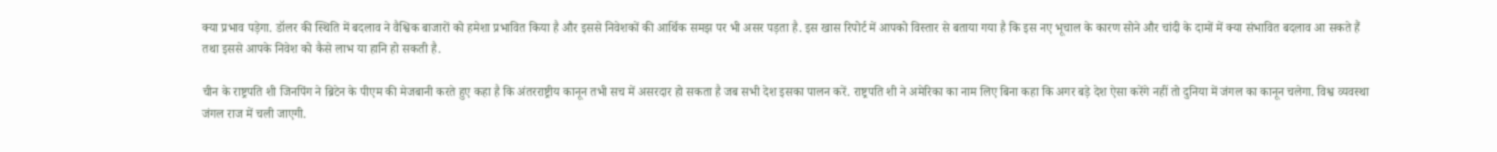क्या प्रभाव पड़ेगा. डॉलर की स्थिति में बदलाव ने वैश्विक बाजारों को हमेशा प्रभावित किया है और इससे निवेशकों की आर्थिक समझ पर भी असर पड़ता है. इस खास रिपोर्ट में आपको विस्तार से बताया गया है कि इस नए भूचाल के कारण सोने और चांदी के दामों में क्या संभावित बदलाव आ सकते हैं तथा इससे आपके निवेश को कैसे लाभ या हानि हो सकती है.

चीन के राष्ट्रपति शी जिनपिंग ने ब्रिटेन के पीएम की मेजबानी करते हुए कहा है कि अंतरराष्ट्रीय कानून तभी सच में असरदार हो सकता है जब सभी देश इसका पालन करें. राष्ट्रपति शी ने अमेरिका का नाम लिए बिना कहा कि अगर बड़े देश ऐसा करेंगे नहीं तो दुनिया में जंगल का कानून चलेगा. विश्व व्यवस्था जंगल राज में चली जाएगी.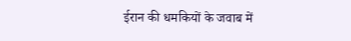ईरान की धमकियों के जवाब में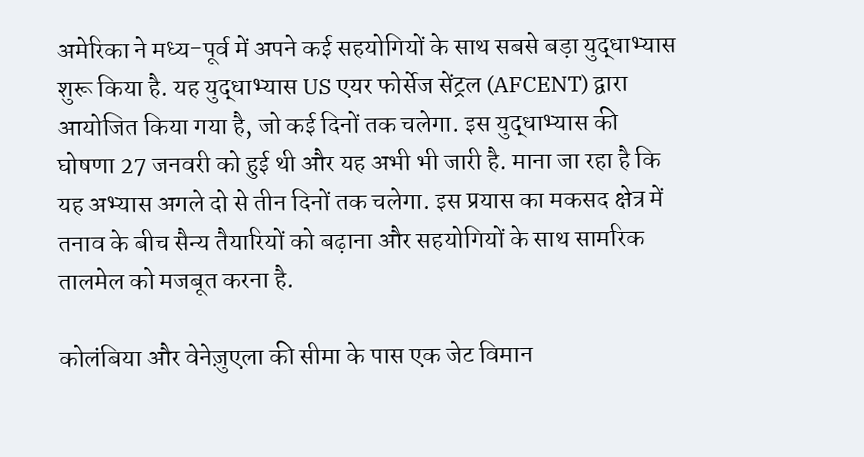अमेरिका ने मध्य-पूर्व में अपने कई सहयोगियों के साथ सबसे बड़ा युद्धाभ्यास शुरू किया है. यह युद्धाभ्यास US एयर फोर्सेज सेंट्रल (AFCENT) द्वारा आयोजित किया गया है, जो कई दिनों तक चलेगा. इस युद्धाभ्यास की घोषणा 27 जनवरी को हुई थी और यह अभी भी जारी है. माना जा रहा है कि यह अभ्यास अगले दो से तीन दिनों तक चलेगा. इस प्रयास का मकसद क्षेत्र में तनाव के बीच सैन्य तैयारियों को बढ़ाना और सहयोगियों के साथ सामरिक तालमेल को मजबूत करना है.

कोलंबिया और वेनेज़ुएला की सीमा के पास एक जेट विमान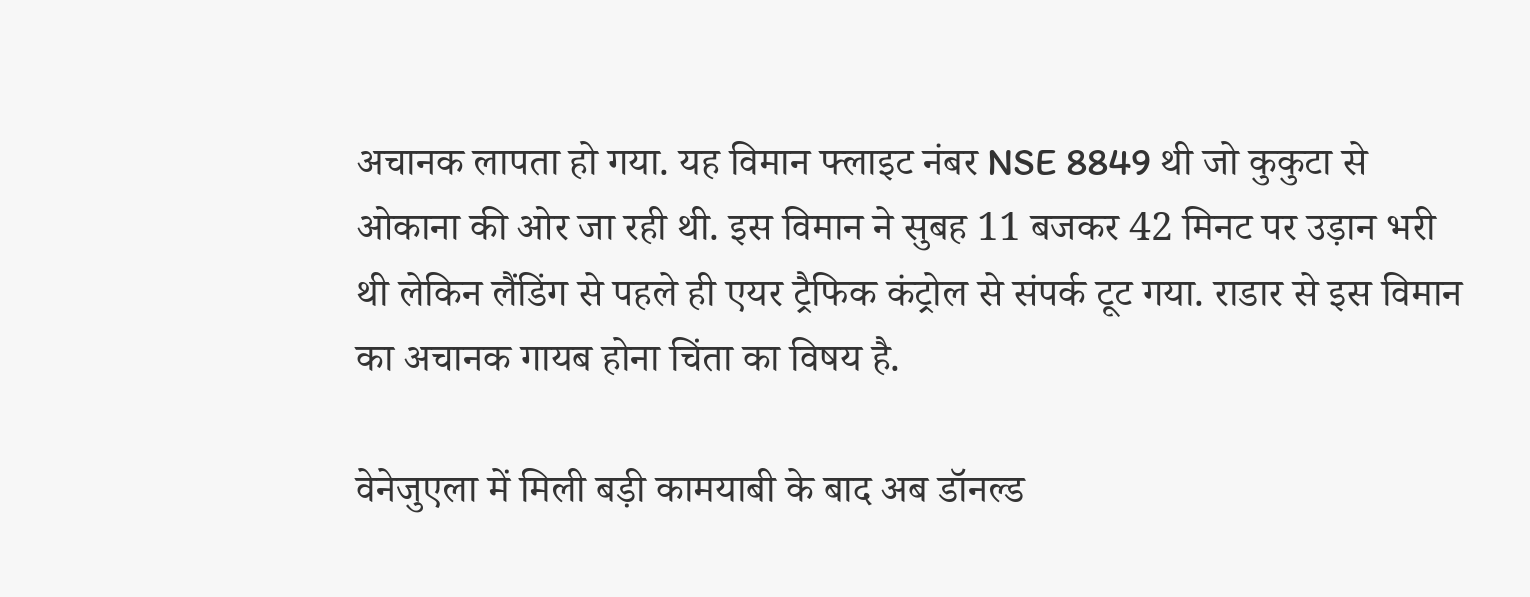अचानक लापता हो गया. यह विमान फ्लाइट नंबर NSE 8849 थी जो कुकुटा से ओकाना की ओर जा रही थी. इस विमान ने सुबह 11 बजकर 42 मिनट पर उड़ान भरी थी लेकिन लैंडिंग से पहले ही एयर ट्रैफिक कंट्रोल से संपर्क टूट गया. राडार से इस विमान का अचानक गायब होना चिंता का विषय है.

वेनेजुएला में मिली बड़ी कामयाबी के बाद अब डॉनल्ड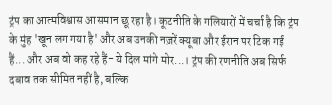ट्रंप का आत्मविश्वास आसमान छू रहा है। कूटनीति के गलियारों में चर्चा है कि ट्रंप के मुंह 'खून लग गया है' और अब उनकी नज़रें क्यूबा और ईरान पर टिक गई हैं... और अब वो कह रहे हैं- ये दिल मांगे मोर...। ट्रंप की रणनीति अब सिर्फ दबाव तक सीमित नहीं है, बल्कि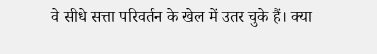वे सीधे सत्ता परिवर्तन के खेल में उतर चुके हैं। क्या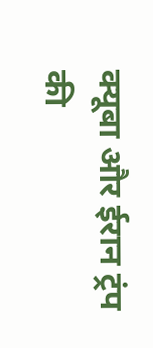क्यूबा और ईरान ट्रंप की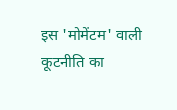इस 'मोमेंटम' वाली कूटनीति का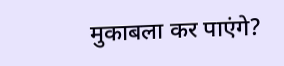मुकाबला कर पाएंगे?